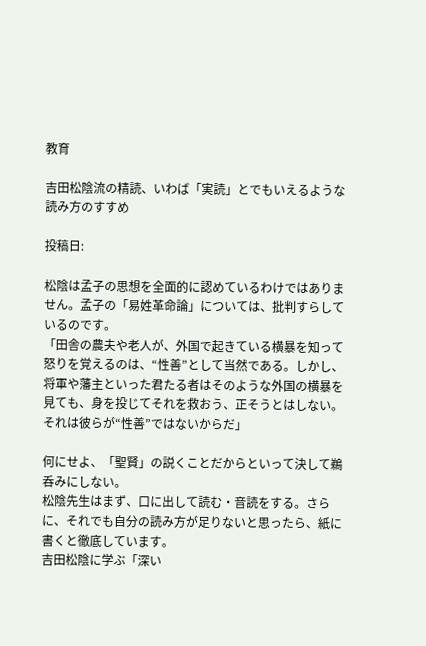教育

吉田松陰流の精読、いわば「実読」とでもいえるような読み方のすすめ

投稿日:

松陰は孟子の思想を全面的に認めているわけではありません。孟子の「易姓革命論」については、批判すらしているのです。
「田舎の農夫や老人が、外国で起きている横暴を知って怒りを覚えるのは、“性善”として当然である。しかし、将軍や藩主といった君たる者はそのような外国の横暴を見ても、身を投じてそれを救おう、正そうとはしない。それは彼らが“性善”ではないからだ」

何にせよ、「聖賢」の説くことだからといって決して鵜呑みにしない。
松陰先生はまず、口に出して読む・音読をする。さらに、それでも自分の読み方が足りないと思ったら、紙に書くと徹底しています。
吉田松陰に学ぶ「深い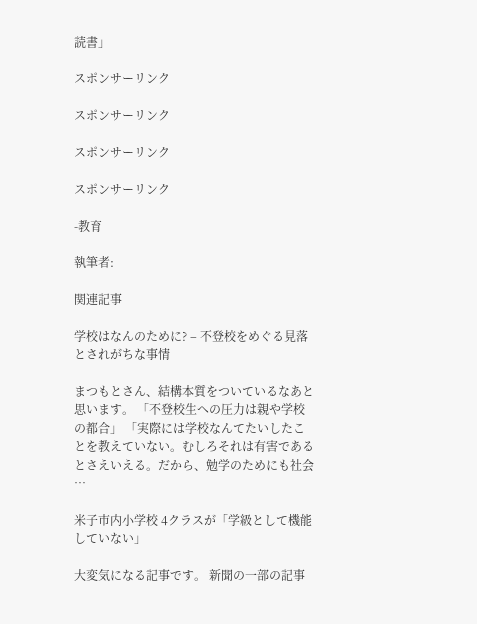読書」

スポンサーリンク

スポンサーリンク

スポンサーリンク

スポンサーリンク

-教育

執筆者:

関連記事

学校はなんのために? – 不登校をめぐる見落とされがちな事情

まつもとさん、結構本質をついているなあと思います。 「不登校生への圧力は親や学校の都合」 「実際には学校なんてたいしたことを教えていない。むしろそれは有害であるとさえいえる。だから、勉学のためにも社会 …

米子市内小学校 4クラスが「学級として機能していない」

大変気になる記事です。 新聞の一部の記事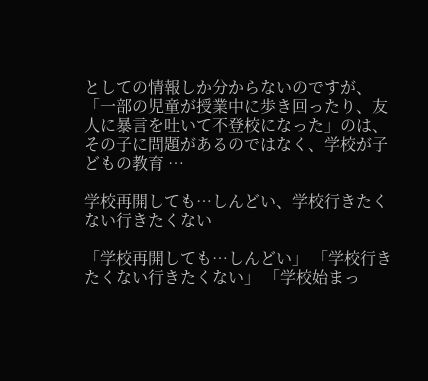としての情報しか分からないのですが、「一部の児童が授業中に歩き回ったり、友人に暴言を吐いて不登校になった」のは、その子に問題があるのではなく、学校が子どもの教育 …

学校再開しても…しんどい、学校行きたくない行きたくない

「学校再開しても…しんどい」 「学校行きたくない行きたくない」 「学校始まっ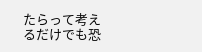たらって考えるだけでも恐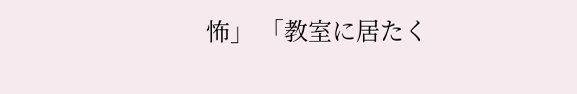怖」 「教室に居たく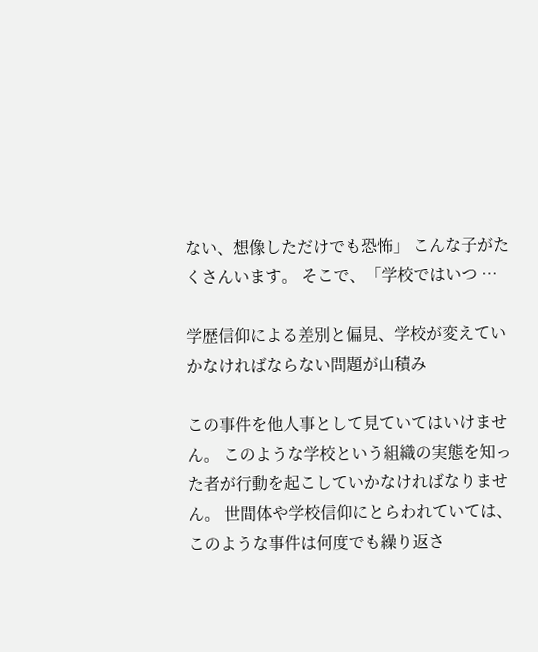ない、想像しただけでも恐怖」 こんな子がたくさんいます。 そこで、「学校ではいつ …

学歴信仰による差別と偏見、学校が変えていかなければならない問題が山積み

この事件を他人事として見ていてはいけません。 このような学校という組織の実態を知った者が行動を起こしていかなければなりません。 世間体や学校信仰にとらわれていては、このような事件は何度でも繰り返さ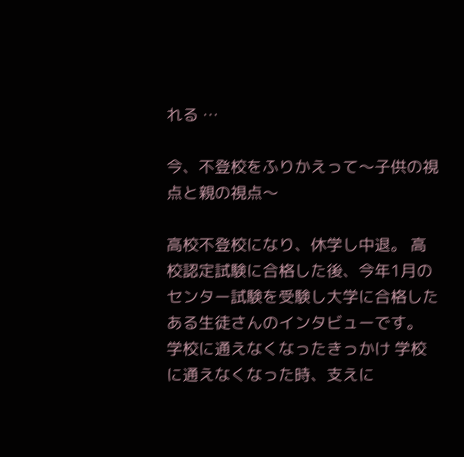れる …

今、不登校をふりかえって〜子供の視点と親の視点〜

高校不登校になり、休学し中退。 高校認定試験に合格した後、今年1月のセンター試験を受験し大学に合格したある生徒さんのインタビューです。 学校に通えなくなったきっかけ 学校に通えなくなった時、支えに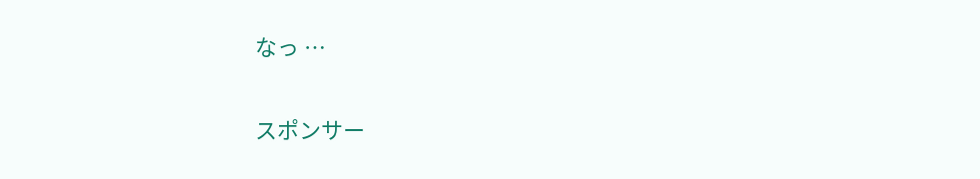なっ …

スポンサー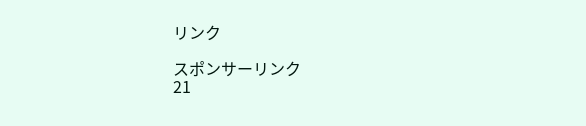リンク

スポンサーリンク
21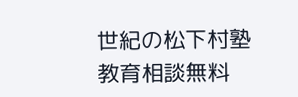世紀の松下村塾 教育相談無料